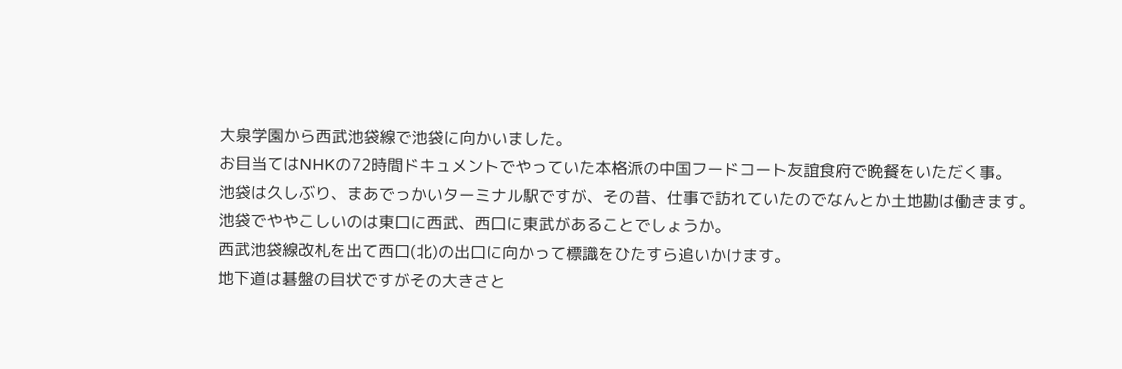大泉学園から西武池袋線で池袋に向かいました。
お目当てはNHKの72時間ドキュメントでやっていた本格派の中国フードコート友誼食府で晩餐をいただく事。
池袋は久しぶり、まあでっかいターミナル駅ですが、その昔、仕事で訪れていたのでなんとか土地勘は働きます。
池袋でややこしいのは東口に西武、西口に東武があることでしょうか。
西武池袋線改札を出て西口(北)の出口に向かって標識をひたすら追いかけます。
地下道は碁盤の目状ですがその大きさと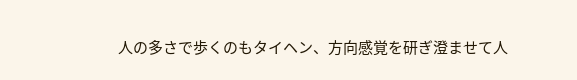人の多さで歩くのもタイヘン、方向感覚を研ぎ澄ませて人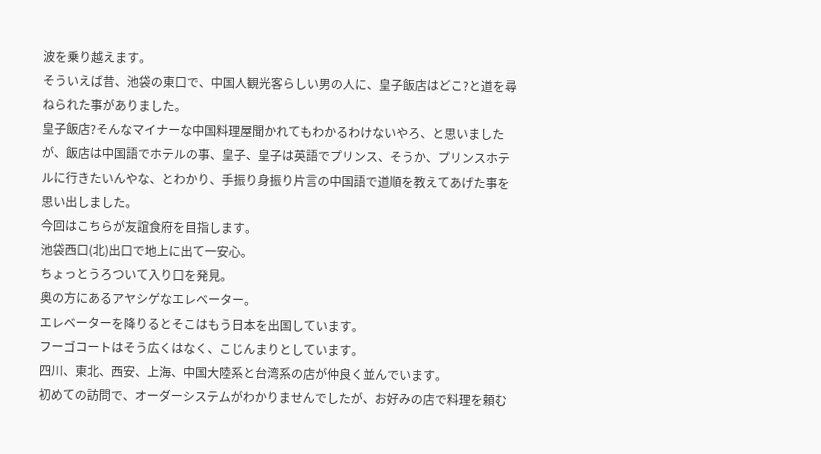波を乗り越えます。
そういえば昔、池袋の東口で、中国人観光客らしい男の人に、皇子飯店はどこ?と道を尋ねられた事がありました。
皇子飯店?そんなマイナーな中国料理屋聞かれてもわかるわけないやろ、と思いましたが、飯店は中国語でホテルの事、皇子、皇子は英語でプリンス、そうか、プリンスホテルに行きたいんやな、とわかり、手振り身振り片言の中国語で道順を教えてあげた事を思い出しました。
今回はこちらが友誼食府を目指します。
池袋西口(北)出口で地上に出て一安心。
ちょっとうろついて入り口を発見。
奥の方にあるアヤシゲなエレベーター。
エレベーターを降りるとそこはもう日本を出国しています。
フーゴコートはそう広くはなく、こじんまりとしています。
四川、東北、西安、上海、中国大陸系と台湾系の店が仲良く並んでいます。
初めての訪問で、オーダーシステムがわかりませんでしたが、お好みの店で料理を頼む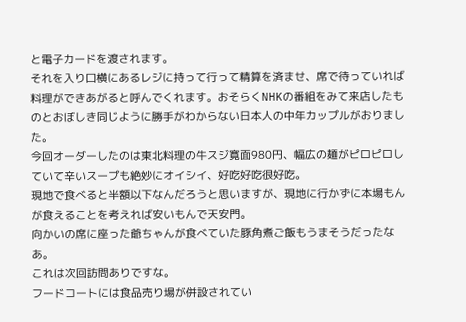と電子カードを渡されます。
それを入り口横にあるレジに持って行って精算を済ませ、席で待っていれば料理ができあがると呼んでくれます。おそらくNHKの番組をみて来店したものとおぼしき同じように勝手がわからない日本人の中年カップルがおりました。
今回オーダーしたのは東北料理の牛スジ寛面980円、幅広の麺がピロピロしていて辛いスープも絶妙にオイシイ、好吃好吃很好吃。
現地で食べると半額以下なんだろうと思いますが、現地に行かずに本場もんが食えることを考えれば安いもんで天安門。
向かいの席に座った爺ちゃんが食べていた豚角煮ご飯もうまそうだったなあ。
これは次回訪問ありですな。
フードコートには食品売り場が併設されてい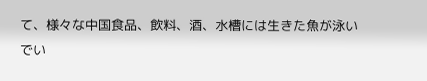て、様々な中国食品、飲料、酒、水槽には生きた魚が泳いでい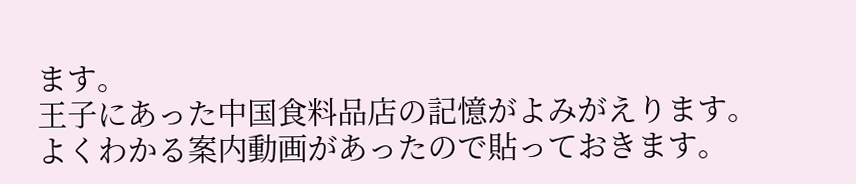ます。
王子にあった中国食料品店の記憶がよみがえります。
よくわかる案内動画があったので貼っておきます。